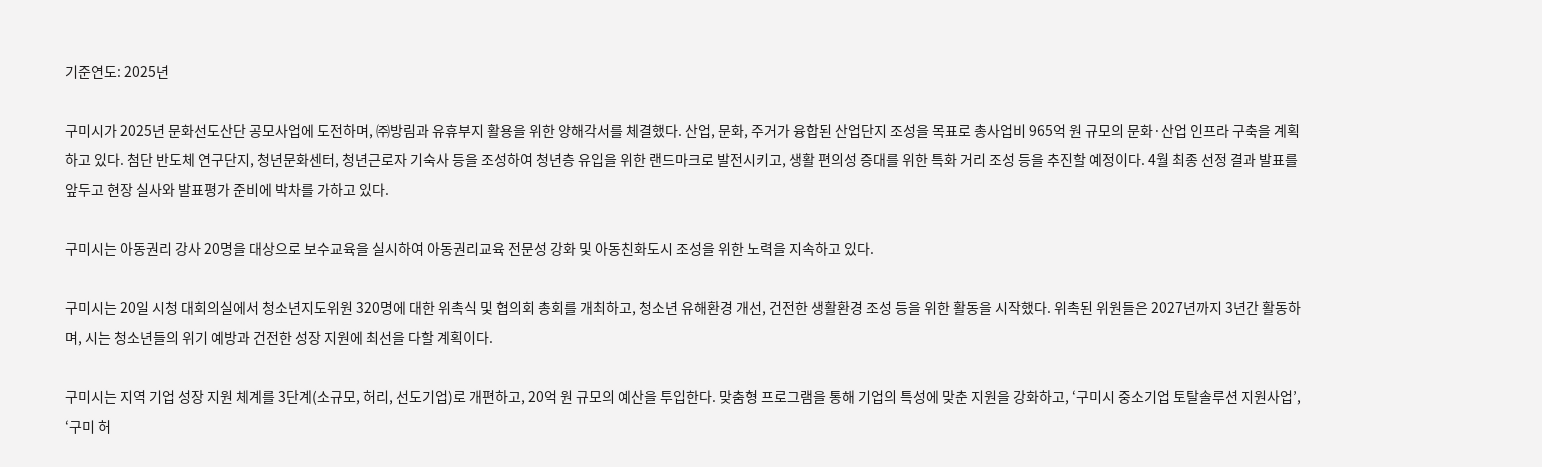기준연도: 2025년

구미시가 2025년 문화선도산단 공모사업에 도전하며, ㈜방림과 유휴부지 활용을 위한 양해각서를 체결했다. 산업, 문화, 주거가 융합된 산업단지 조성을 목표로 총사업비 965억 원 규모의 문화·산업 인프라 구축을 계획하고 있다. 첨단 반도체 연구단지, 청년문화센터, 청년근로자 기숙사 등을 조성하여 청년층 유입을 위한 랜드마크로 발전시키고, 생활 편의성 증대를 위한 특화 거리 조성 등을 추진할 예정이다. 4월 최종 선정 결과 발표를 앞두고 현장 실사와 발표평가 준비에 박차를 가하고 있다.

구미시는 아동권리 강사 20명을 대상으로 보수교육을 실시하여 아동권리교육 전문성 강화 및 아동친화도시 조성을 위한 노력을 지속하고 있다.

구미시는 20일 시청 대회의실에서 청소년지도위원 320명에 대한 위촉식 및 협의회 총회를 개최하고, 청소년 유해환경 개선, 건전한 생활환경 조성 등을 위한 활동을 시작했다. 위촉된 위원들은 2027년까지 3년간 활동하며, 시는 청소년들의 위기 예방과 건전한 성장 지원에 최선을 다할 계획이다.

구미시는 지역 기업 성장 지원 체계를 3단계(소규모, 허리, 선도기업)로 개편하고, 20억 원 규모의 예산을 투입한다. 맞춤형 프로그램을 통해 기업의 특성에 맞춘 지원을 강화하고, ‘구미시 중소기업 토탈솔루션 지원사업’, ‘구미 허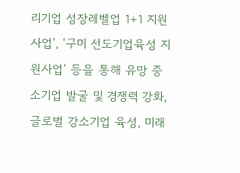리기업 성장레벨업 1+1 지원사업’, ‘구미 선도기업육성 지원사업’ 등을 통해 유망 중소기업 발굴 및 경쟁력 강화, 글로벌 강소기업 육성, 미래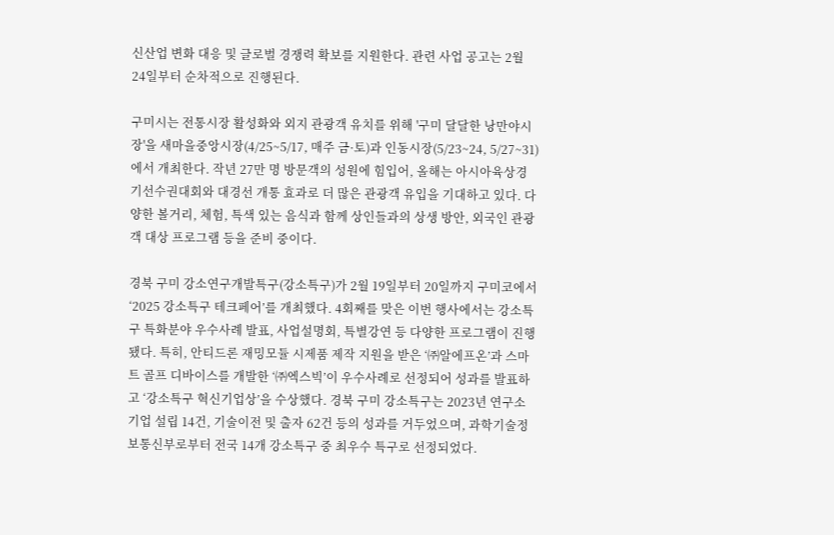신산업 변화 대응 및 글로벌 경쟁력 확보를 지원한다. 관련 사업 공고는 2월 24일부터 순차적으로 진행된다.

구미시는 전통시장 활성화와 외지 관광객 유치를 위해 '구미 달달한 낭만야시장'을 새마을중앙시장(4/25~5/17, 매주 금·토)과 인동시장(5/23~24, 5/27~31)에서 개최한다. 작년 27만 명 방문객의 성원에 힘입어, 올해는 아시아육상경기선수권대회와 대경선 개통 효과로 더 많은 관광객 유입을 기대하고 있다. 다양한 볼거리, 체험, 특색 있는 음식과 함께 상인들과의 상생 방안, 외국인 관광객 대상 프로그램 등을 준비 중이다.

경북 구미 강소연구개발특구(강소특구)가 2월 19일부터 20일까지 구미코에서 ‘2025 강소특구 테크페어’를 개최했다. 4회째를 맞은 이번 행사에서는 강소특구 특화분야 우수사례 발표, 사업설명회, 특별강연 등 다양한 프로그램이 진행됐다. 특히, 안티드론 재밍모듈 시제품 제작 지원을 받은 ‘㈜알에프온’과 스마트 골프 디바이스를 개발한 ‘㈜엑스빅’이 우수사례로 선정되어 성과를 발표하고 ‘강소특구 혁신기업상’을 수상했다. 경북 구미 강소특구는 2023년 연구소기업 설립 14건, 기술이전 및 출자 62건 등의 성과를 거두었으며, 과학기술정보통신부로부터 전국 14개 강소특구 중 최우수 특구로 선정되었다.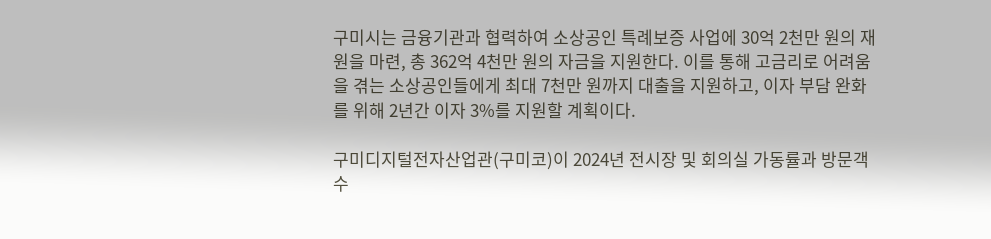구미시는 금융기관과 협력하여 소상공인 특례보증 사업에 30억 2천만 원의 재원을 마련, 총 362억 4천만 원의 자금을 지원한다. 이를 통해 고금리로 어려움을 겪는 소상공인들에게 최대 7천만 원까지 대출을 지원하고, 이자 부담 완화를 위해 2년간 이자 3%를 지원할 계획이다.

구미디지털전자산업관(구미코)이 2024년 전시장 및 회의실 가동률과 방문객 수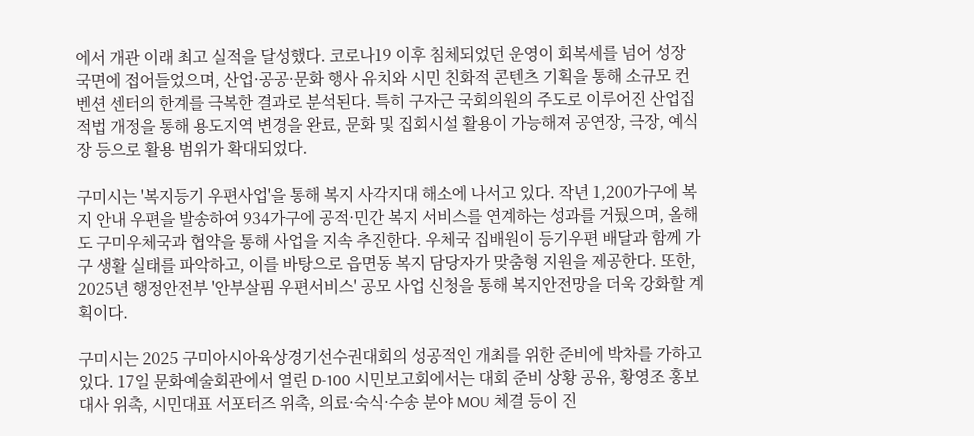에서 개관 이래 최고 실적을 달성했다. 코로나19 이후 침체되었던 운영이 회복세를 넘어 성장 국면에 접어들었으며, 산업·공공·문화 행사 유치와 시민 친화적 콘텐츠 기획을 통해 소규모 컨벤션 센터의 한계를 극복한 결과로 분석된다. 특히 구자근 국회의원의 주도로 이루어진 산업집적법 개정을 통해 용도지역 변경을 완료, 문화 및 집회시설 활용이 가능해져 공연장, 극장, 예식장 등으로 활용 범위가 확대되었다.

구미시는 '복지등기 우편사업'을 통해 복지 사각지대 해소에 나서고 있다. 작년 1,200가구에 복지 안내 우편을 발송하여 934가구에 공적·민간 복지 서비스를 연계하는 성과를 거뒀으며, 올해도 구미우체국과 협약을 통해 사업을 지속 추진한다. 우체국 집배원이 등기우편 배달과 함께 가구 생활 실태를 파악하고, 이를 바탕으로 읍면동 복지 담당자가 맞춤형 지원을 제공한다. 또한, 2025년 행정안전부 '안부살핌 우편서비스' 공모 사업 신청을 통해 복지안전망을 더욱 강화할 계획이다.

구미시는 2025 구미아시아육상경기선수권대회의 성공적인 개최를 위한 준비에 박차를 가하고 있다. 17일 문화예술회관에서 열린 D-100 시민보고회에서는 대회 준비 상황 공유, 황영조 홍보대사 위촉, 시민대표 서포터즈 위촉, 의료·숙식·수송 분야 MOU 체결 등이 진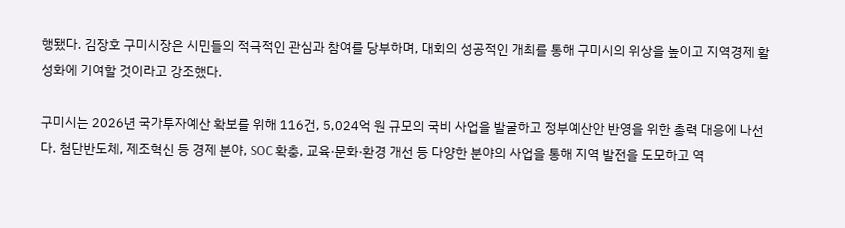행됐다. 김장호 구미시장은 시민들의 적극적인 관심과 참여를 당부하며, 대회의 성공적인 개최를 통해 구미시의 위상을 높이고 지역경제 활성화에 기여할 것이라고 강조했다.

구미시는 2026년 국가투자예산 확보를 위해 116건, 5,024억 원 규모의 국비 사업을 발굴하고 정부예산안 반영을 위한 총력 대응에 나선다. 첨단반도체, 제조혁신 등 경제 분야, SOC 확충, 교육·문화·환경 개선 등 다양한 분야의 사업을 통해 지역 발전을 도모하고 역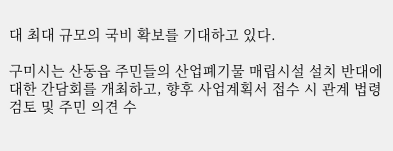대 최대 규모의 국비 확보를 기대하고 있다.

구미시는 산동읍 주민들의 산업폐기물 매립시설 설치 반대에 대한 간담회를 개최하고, 향후 사업계획서 접수 시 관계 법령 검토 및 주민 의견 수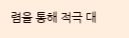렴을 통해 적극 대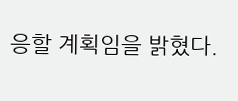응할 계획임을 밝혔다.